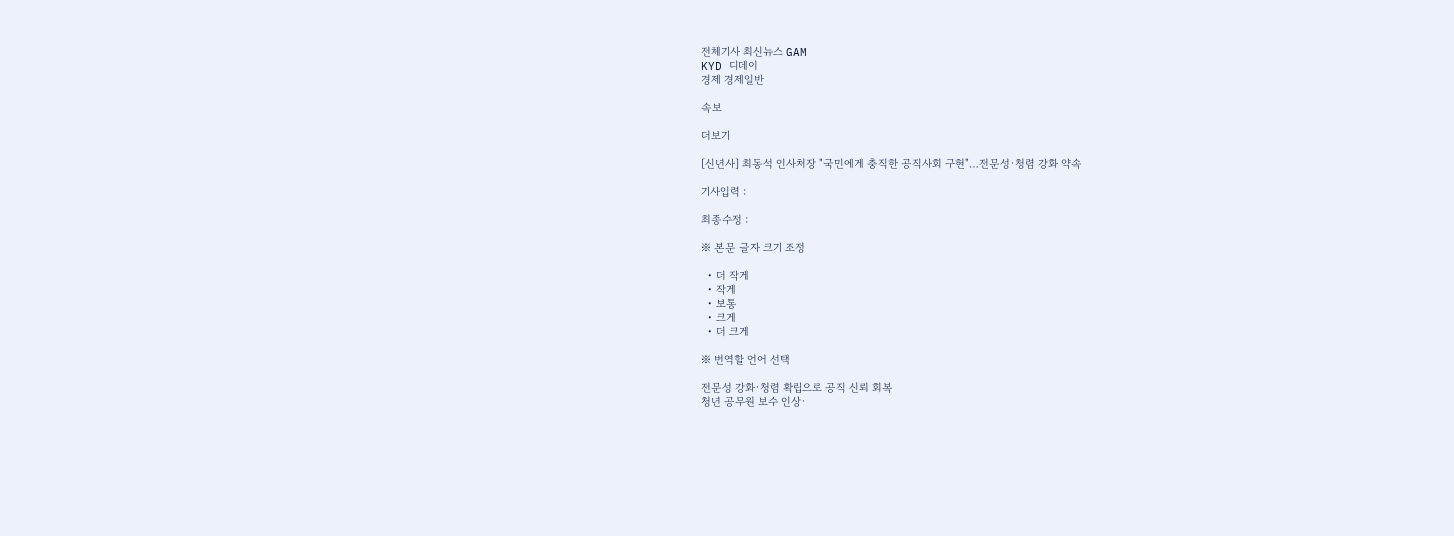전체기사 최신뉴스 GAM
KYD 디데이
경제 경제일반

속보

더보기

[신년사] 최동석 인사처장 "국민에게 충직한 공직사회 구현"…전문성·청렴 강화 약속

기사입력 :

최종수정 :

※ 본문 글자 크기 조정

  • 더 작게
  • 작게
  • 보통
  • 크게
  • 더 크게

※ 번역할 언어 선택

전문성 강화·청렴 확립으로 공직 신뢰 회복
청년 공무원 보수 인상·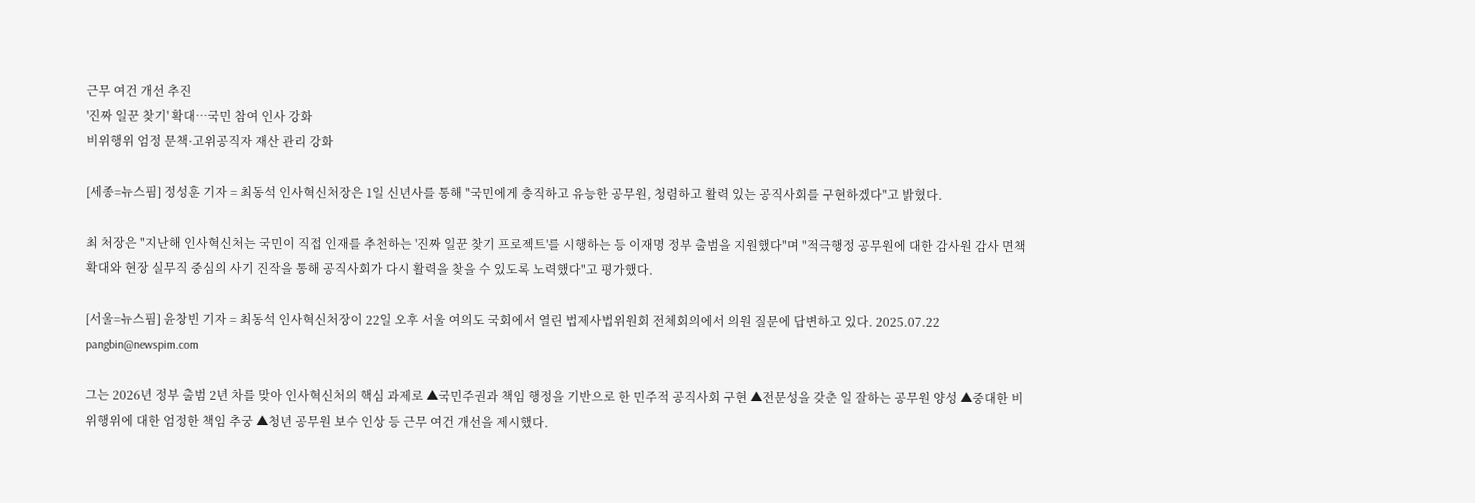근무 여건 개선 추진
'진짜 일꾼 찾기' 확대…국민 참여 인사 강화
비위행위 엄정 문책·고위공직자 재산 관리 강화

[세종=뉴스핌] 정성훈 기자 = 최동석 인사혁신처장은 1일 신년사를 통해 "국민에게 충직하고 유능한 공무원, 청렴하고 활력 있는 공직사회를 구현하겠다"고 밝혔다.

최 처장은 "지난해 인사혁신처는 국민이 직접 인재를 추천하는 '진짜 일꾼 찾기 프로젝트'를 시행하는 등 이재명 정부 출범을 지원했다"며 "적극행정 공무원에 대한 감사원 감사 면책 확대와 현장 실무직 중심의 사기 진작을 통해 공직사회가 다시 활력을 찾을 수 있도록 노력했다"고 평가했다.

[서울=뉴스핌] 윤창빈 기자 = 최동석 인사혁신처장이 22일 오후 서울 여의도 국회에서 열린 법제사법위원회 전체회의에서 의원 질문에 답변하고 있다. 2025.07.22 pangbin@newspim.com

그는 2026년 정부 출범 2년 차를 맞아 인사혁신처의 핵심 과제로 ▲국민주권과 책임 행정을 기반으로 한 민주적 공직사회 구현 ▲전문성을 갖춘 일 잘하는 공무원 양성 ▲중대한 비위행위에 대한 엄정한 책임 추궁 ▲청년 공무원 보수 인상 등 근무 여건 개선을 제시했다.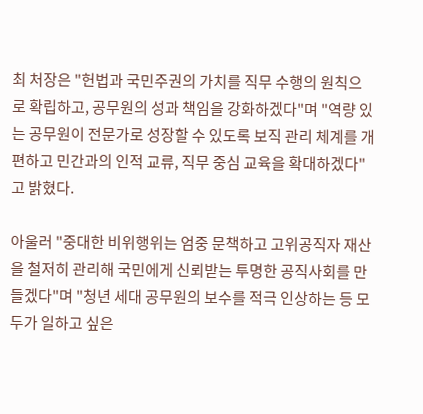최 처장은 "헌법과 국민주권의 가치를 직무 수행의 원칙으로 확립하고, 공무원의 성과 책임을 강화하겠다"며 "역량 있는 공무원이 전문가로 성장할 수 있도록 보직 관리 체계를 개편하고 민간과의 인적 교류, 직무 중심 교육을 확대하겠다"고 밝혔다.

아울러 "중대한 비위행위는 엄중 문책하고 고위공직자 재산을 철저히 관리해 국민에게 신뢰받는 투명한 공직사회를 만들겠다"며 "청년 세대 공무원의 보수를 적극 인상하는 등 모두가 일하고 싶은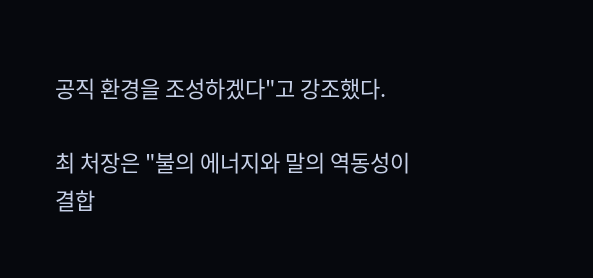공직 환경을 조성하겠다"고 강조했다.

최 처장은 "불의 에너지와 말의 역동성이 결합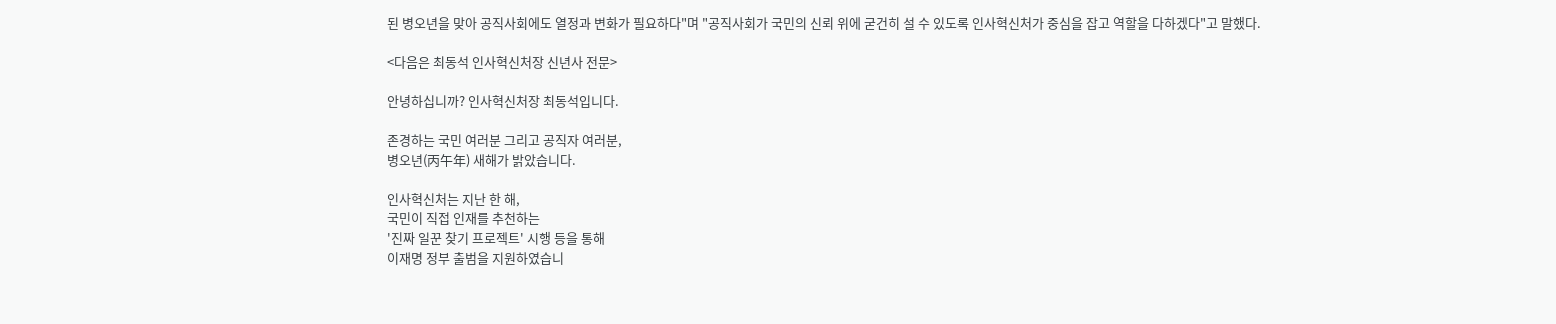된 병오년을 맞아 공직사회에도 열정과 변화가 필요하다"며 "공직사회가 국민의 신뢰 위에 굳건히 설 수 있도록 인사혁신처가 중심을 잡고 역할을 다하겠다"고 말했다.

<다음은 최동석 인사혁신처장 신년사 전문>

안녕하십니까? 인사혁신처장 최동석입니다.

존경하는 국민 여러분 그리고 공직자 여러분,
병오년(丙午年) 새해가 밝았습니다.

인사혁신처는 지난 한 해,
국민이 직접 인재를 추천하는
'진짜 일꾼 찾기 프로젝트' 시행 등을 통해
이재명 정부 출범을 지원하였습니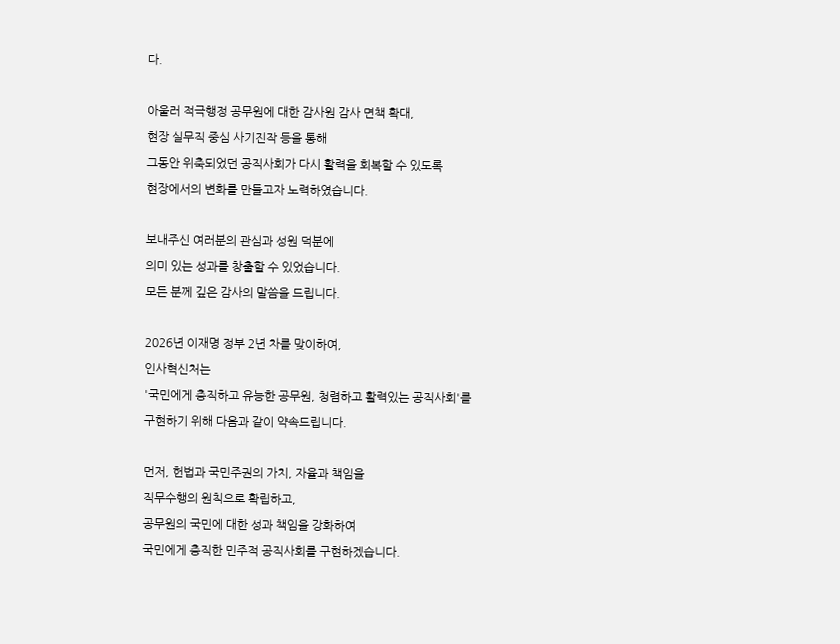다.

아울러 적극행정 공무원에 대한 감사원 감사 면책 확대,
현장 실무직 중심 사기진작 등을 통해
그동안 위축되었던 공직사회가 다시 활력을 회복할 수 있도록
현장에서의 변화를 만들고자 노력하였습니다.

보내주신 여러분의 관심과 성원 덕분에
의미 있는 성과를 창출할 수 있었습니다.
모든 분께 깊은 감사의 말씀을 드립니다.

2026년 이재명 정부 2년 차를 맞이하여,
인사혁신처는
'국민에게 충직하고 유능한 공무원, 청렴하고 활력있는 공직사회'를
구현하기 위해 다음과 같이 약속드립니다.

먼저, 헌법과 국민주권의 가치, 자율과 책임을
직무수행의 원칙으로 확립하고,
공무원의 국민에 대한 성과 책임을 강화하여
국민에게 충직한 민주적 공직사회를 구현하겠습니다.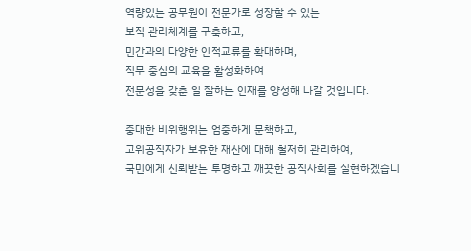역량있는 공무원이 전문가로 성장할 수 있는
보직 관리체계를 구축하고,
민간과의 다양한 인적교류를 확대하며,
직무 중심의 교육을 활성화하여
전문성을 갖춘 일 잘하는 인재를 양성해 나갈 것입니다.

중대한 비위행위는 엄중하게 문책하고,
고위공직자가 보유한 재산에 대해 철저히 관리하여,
국민에게 신뢰받는 투명하고 깨끗한 공직사회를 실현하겠습니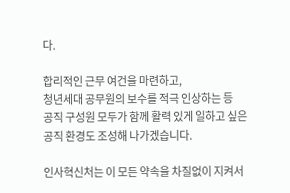다.

합리적인 근무 여건을 마련하고,
청년세대 공무원의 보수를 적극 인상하는 등
공직 구성원 모두가 함께 활력 있게 일하고 싶은
공직 환경도 조성해 나가겠습니다.

인사혁신처는 이 모든 약속을 차질없이 지켜서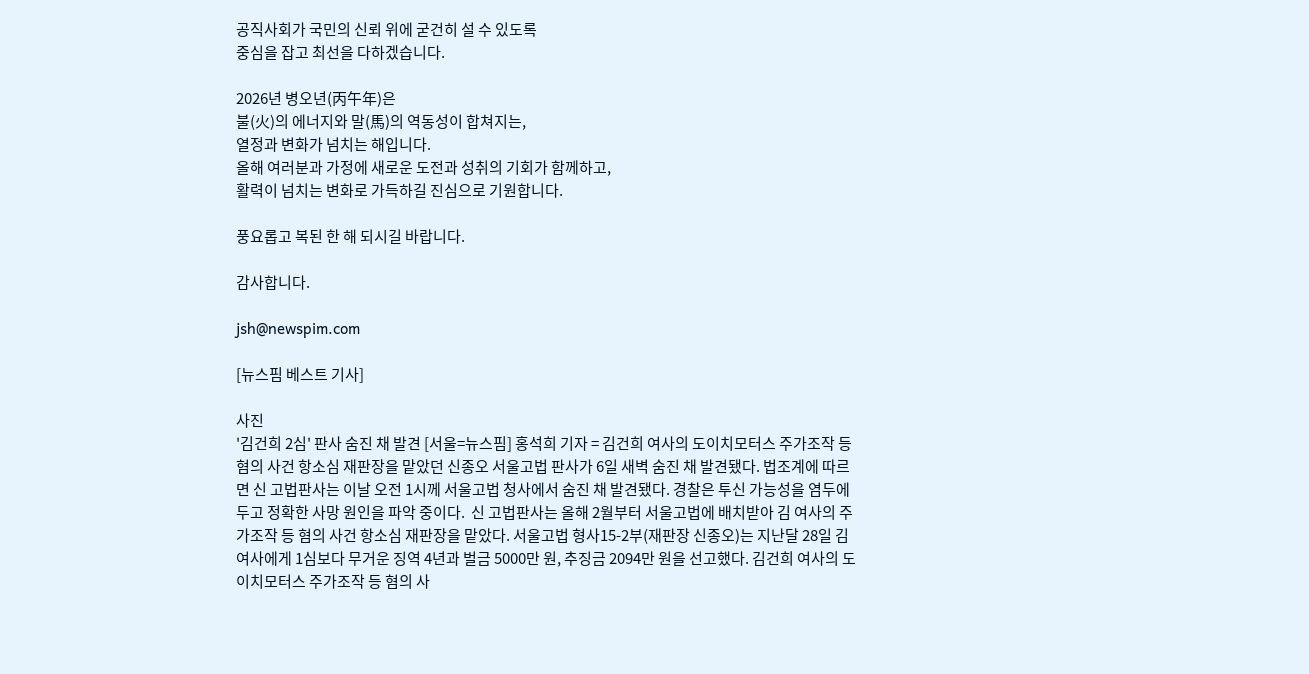공직사회가 국민의 신뢰 위에 굳건히 설 수 있도록
중심을 잡고 최선을 다하겠습니다.

2026년 병오년(丙午年)은
불(火)의 에너지와 말(馬)의 역동성이 합쳐지는,
열정과 변화가 넘치는 해입니다.
올해 여러분과 가정에 새로운 도전과 성취의 기회가 함께하고,
활력이 넘치는 변화로 가득하길 진심으로 기원합니다.

풍요롭고 복된 한 해 되시길 바랍니다.

감사합니다.

jsh@newspim.com

[뉴스핌 베스트 기사]

사진
'김건희 2심' 판사 숨진 채 발견 [서울=뉴스핌] 홍석희 기자 = 김건희 여사의 도이치모터스 주가조작 등 혐의 사건 항소심 재판장을 맡았던 신종오 서울고법 판사가 6일 새벽 숨진 채 발견됐다. 법조계에 따르면 신 고법판사는 이날 오전 1시께 서울고법 청사에서 숨진 채 발견됐다. 경찰은 투신 가능성을 염두에 두고 정확한 사망 원인을 파악 중이다.  신 고법판사는 올해 2월부터 서울고법에 배치받아 김 여사의 주가조작 등 혐의 사건 항소심 재판장을 맡았다. 서울고법 형사15-2부(재판장 신종오)는 지난달 28일 김 여사에게 1심보다 무거운 징역 4년과 벌금 5000만 원, 추징금 2094만 원을 선고했다. 김건희 여사의 도이치모터스 주가조작 등 혐의 사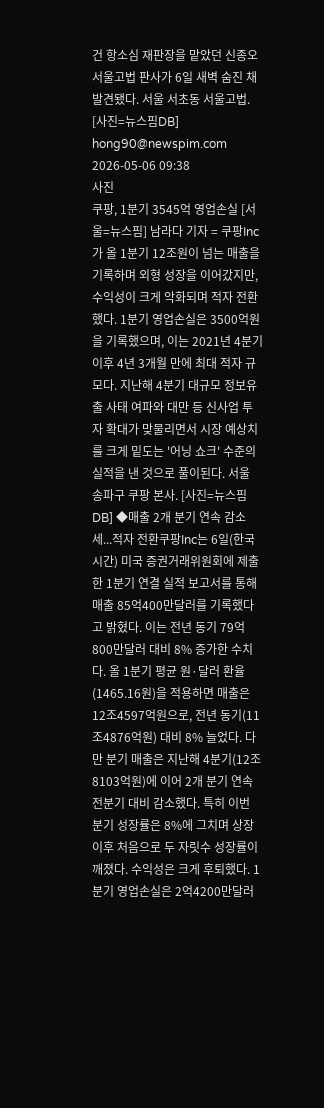건 항소심 재판장을 맡았던 신종오 서울고법 판사가 6일 새벽 숨진 채 발견됐다. 서울 서초동 서울고법. [사진=뉴스핌DB] hong90@newspim.com 2026-05-06 09:38
사진
쿠팡, 1분기 3545억 영업손실 [서울=뉴스핌] 남라다 기자 = 쿠팡Inc가 올 1분기 12조원이 넘는 매출을 기록하며 외형 성장을 이어갔지만, 수익성이 크게 악화되며 적자 전환했다. 1분기 영업손실은 3500억원을 기록했으며, 이는 2021년 4분기 이후 4년 3개월 만에 최대 적자 규모다. 지난해 4분기 대규모 정보유출 사태 여파와 대만 등 신사업 투자 확대가 맞물리면서 시장 예상치를 크게 밑도는 '어닝 쇼크' 수준의 실적을 낸 것으로 풀이된다. 서울 송파구 쿠팡 본사. [사진=뉴스핌DB] ◆매출 2개 분기 연속 감소세...적자 전환쿠팡Inc는 6일(한국시간) 미국 증권거래위원회에 제출한 1분기 연결 실적 보고서를 통해 매출 85억400만달러를 기록했다고 밝혔다. 이는 전년 동기 79억800만달러 대비 8% 증가한 수치다. 올 1분기 평균 원·달러 환율(1465.16원)을 적용하면 매출은 12조4597억원으로, 전년 동기(11조4876억원) 대비 8% 늘었다. 다만 분기 매출은 지난해 4분기(12조8103억원)에 이어 2개 분기 연속 전분기 대비 감소했다. 특히 이번 분기 성장률은 8%에 그치며 상장 이후 처음으로 두 자릿수 성장률이 깨졌다. 수익성은 크게 후퇴했다. 1분기 영업손실은 2억4200만달러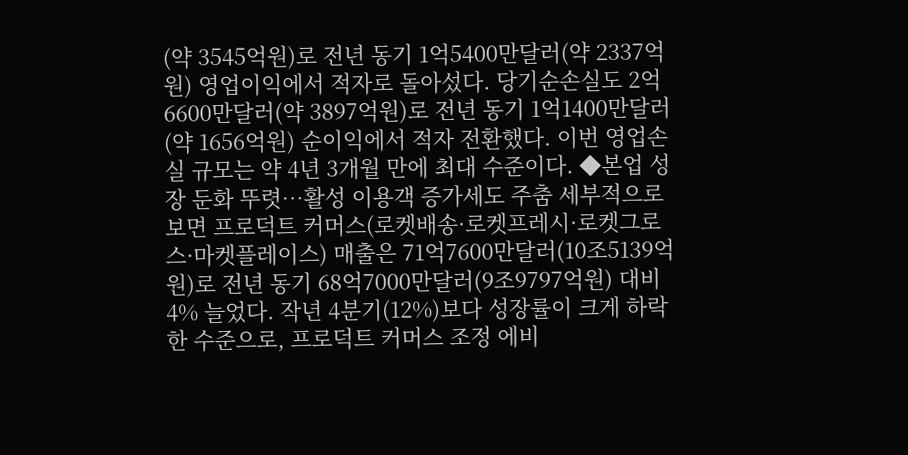(약 3545억원)로 전년 동기 1억5400만달러(약 2337억원) 영업이익에서 적자로 돌아섰다. 당기순손실도 2억6600만달러(약 3897억원)로 전년 동기 1억1400만달러(약 1656억원) 순이익에서 적자 전환했다. 이번 영업손실 규모는 약 4년 3개월 만에 최대 수준이다. ◆본업 성장 둔화 뚜렷…활성 이용객 증가세도 주춤 세부적으로 보면 프로덕트 커머스(로켓배송·로켓프레시·로켓그로스·마켓플레이스) 매출은 71억7600만달러(10조5139억원)로 전년 동기 68억7000만달러(9조9797억원) 대비 4% 늘었다. 작년 4분기(12%)보다 성장률이 크게 하락한 수준으로, 프로덕트 커머스 조정 에비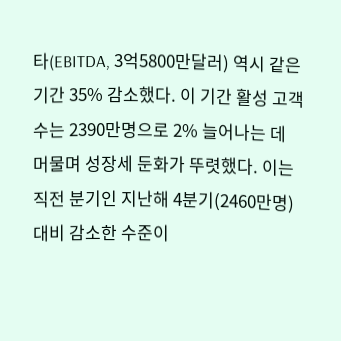타(EBITDA, 3억5800만달러) 역시 같은 기간 35% 감소했다. 이 기간 활성 고객 수는 2390만명으로 2% 늘어나는 데 머물며 성장세 둔화가 뚜렷했다. 이는 직전 분기인 지난해 4분기(2460만명) 대비 감소한 수준이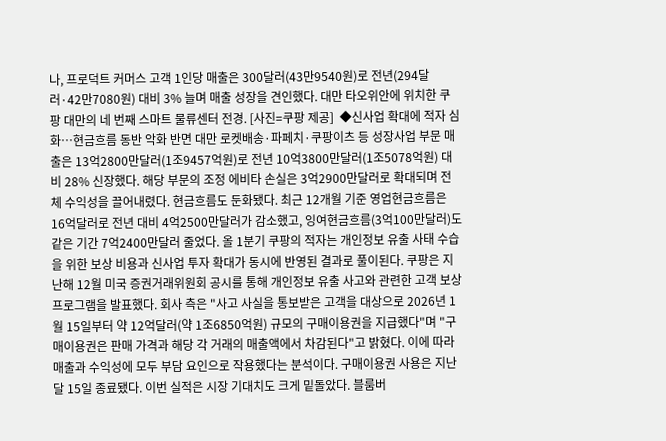나, 프로덕트 커머스 고객 1인당 매출은 300달러(43만9540원)로 전년(294달러·42만7080원) 대비 3% 늘며 매출 성장을 견인했다. 대만 타오위안에 위치한 쿠팡 대만의 네 번째 스마트 물류센터 전경. [사진=쿠팡 제공]  ◆신사업 확대에 적자 심화…현금흐름 동반 악화 반면 대만 로켓배송·파페치·쿠팡이츠 등 성장사업 부문 매출은 13억2800만달러(1조9457억원)로 전년 10억3800만달러(1조5078억원) 대비 28% 신장했다. 해당 부문의 조정 에비타 손실은 3억2900만달러로 확대되며 전체 수익성을 끌어내렸다. 현금흐름도 둔화됐다. 최근 12개월 기준 영업현금흐름은 16억달러로 전년 대비 4억2500만달러가 감소했고, 잉여현금흐름(3억100만달러)도 같은 기간 7억2400만달러 줄었다. 올 1분기 쿠팡의 적자는 개인정보 유출 사태 수습을 위한 보상 비용과 신사업 투자 확대가 동시에 반영된 결과로 풀이된다. 쿠팡은 지난해 12월 미국 증권거래위원회 공시를 통해 개인정보 유출 사고와 관련한 고객 보상 프로그램을 발표했다. 회사 측은 "사고 사실을 통보받은 고객을 대상으로 2026년 1월 15일부터 약 12억달러(약 1조6850억원) 규모의 구매이용권을 지급했다"며 "구매이용권은 판매 가격과 해당 각 거래의 매출액에서 차감된다"고 밝혔다. 이에 따라 매출과 수익성에 모두 부담 요인으로 작용했다는 분석이다. 구매이용권 사용은 지난달 15일 종료됐다. 이번 실적은 시장 기대치도 크게 밑돌았다. 블룸버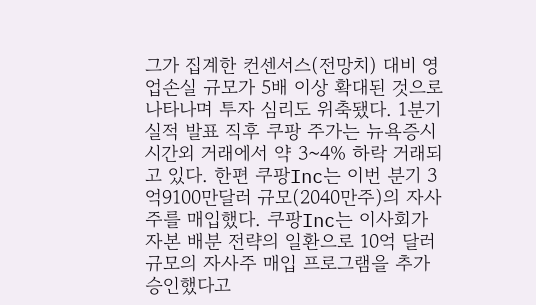그가 집계한 컨센서스(전망치) 대비 영업손실 규모가 5배 이상 확대된 것으로 나타나며 투자 심리도 위축됐다. 1분기 실적 발표 직후 쿠팡 주가는 뉴욕증시 시간외 거래에서 약 3~4% 하락 거래되고 있다. 한편 쿠팡Inc는 이번 분기 3억9100만달러 규모(2040만주)의 자사주를 매입했다. 쿠팡Inc는 이사회가 자본 배분 전략의 일환으로 10억 달러 규모의 자사주 매입 프로그램을 추가 승인했다고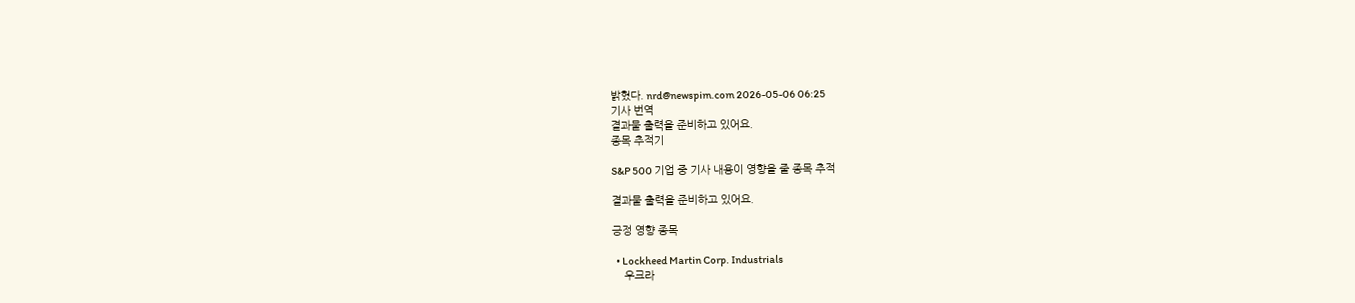밝혔다. nrd@newspim.com 2026-05-06 06:25
기사 번역
결과물 출력을 준비하고 있어요.
종목 추적기

S&P 500 기업 중 기사 내용이 영향을 줄 종목 추적

결과물 출력을 준비하고 있어요.

긍정 영향 종목

  • Lockheed Martin Corp. Industrials
    우크라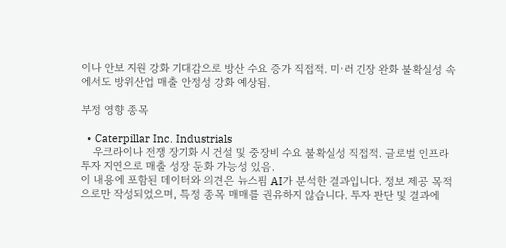이나 안보 지원 강화 기대감으로 방산 수요 증가 직접적. 미·러 긴장 완화 불확실성 속에서도 방위산업 매출 안정성 강화 예상됨.

부정 영향 종목

  • Caterpillar Inc. Industrials
    우크라이나 전쟁 장기화 시 건설 및 중장비 수요 불확실성 직접적. 글로벌 인프라 투자 지연으로 매출 성장 둔화 가능성 있음.
이 내용에 포함된 데이터와 의견은 뉴스핌 AI가 분석한 결과입니다. 정보 제공 목적으로만 작성되었으며, 특정 종목 매매를 권유하지 않습니다. 투자 판단 및 결과에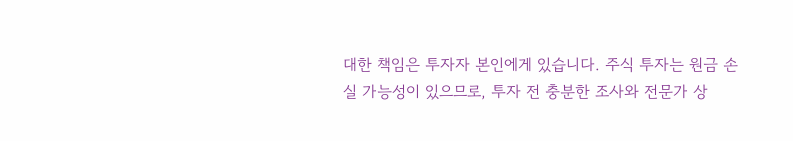대한 책임은 투자자 본인에게 있습니다. 주식 투자는 원금 손실 가능성이 있으므로, 투자 전 충분한 조사와 전문가 상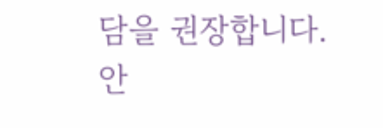담을 권장합니다.
안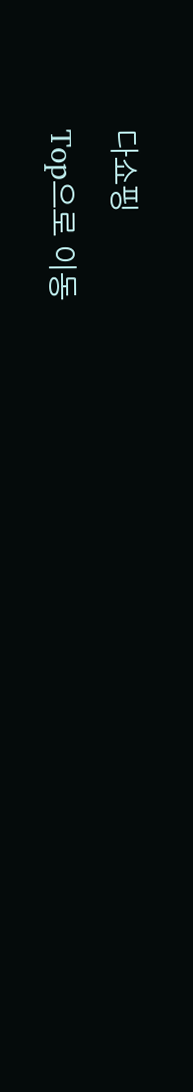다쇼핑
Top으로 이동